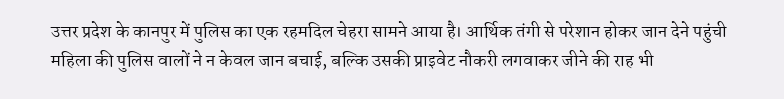उत्तर प्रदेश के कानपुर में पुलिस का एक रहमदिल चेहरा सामने आया है। आर्थिक तंगी से परेशान होकर जान देने पहुंची महिला की पुलिस वालों ने न केवल जान बचाई, बल्कि उसकी प्राइवेट नौकरी लगवाकर जीने की राह भी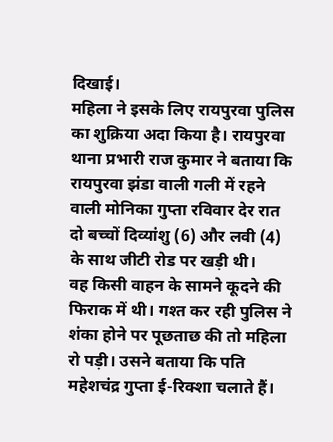दिखाई।
महिला ने इसके लिए रायपुरवा पुलिस का शुक्रिया अदा किया है। रायपुरवा थाना प्रभारी राज कुमार ने बताया कि रायपुरवा झंडा वाली गली में रहने वाली मोनिका गुप्ता रविवार देर रात दो बच्चों दिव्यांशु (6) और लवी (4) के साथ जीटी रोड पर खड़ी थी।
वह किसी वाहन के सामने कूदने की फिराक में थी। गश्त कर रही पुलिस ने शंका होने पर पूछताछ की तो महिला रो पड़ी। उसने बताया कि पति महेशचंद्र गुप्ता ई-रिक्शा चलाते हैं।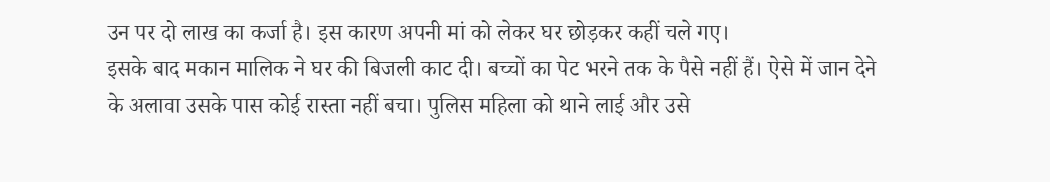उन पर दो लाख का कर्जा है। इस कारण अपनी मां को लेकर घर छोड़कर कहीं चले गए।
इसके बाद मकान मालिक ने घर की बिजली काट दी। बच्चों का पेट भरने तक के पैसे नहीं हैं। ऐसे में जान देने के अलावा उसके पास कोई रास्ता नहीं बचा। पुलिस महिला को थाने लाई और उसे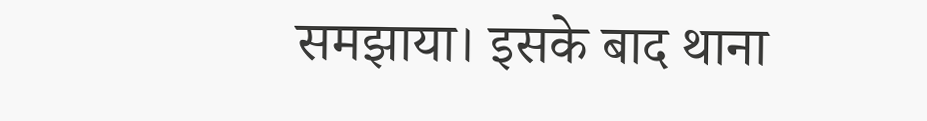समझाया। इसके बाद थाना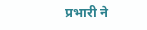प्रभारी ने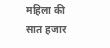महिला की सात हजार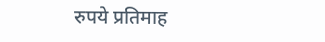रुपये प्रतिमाह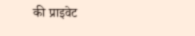की प्राइवेट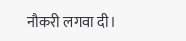नौकरी लगवा दी।